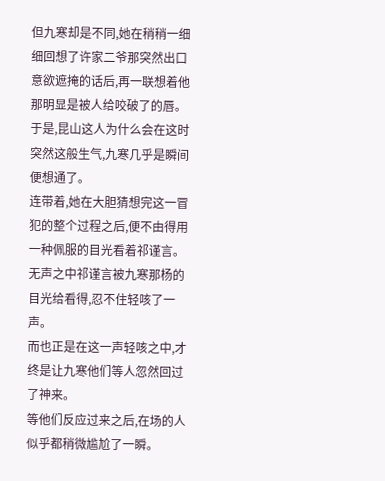但九寒却是不同,她在稍稍一细细回想了许家二爷那突然出口意欲遮掩的话后,再一联想着他那明显是被人给咬破了的唇。
于是,昆山这人为什么会在这时突然这般生气,九寒几乎是瞬间便想通了。
连带着,她在大胆猜想完这一冒犯的整个过程之后,便不由得用一种佩服的目光看着祁谨言。
无声之中祁谨言被九寒那杨的目光给看得,忍不住轻咳了一声。
而也正是在这一声轻咳之中,才终是让九寒他们等人忽然回过了神来。
等他们反应过来之后,在场的人似乎都稍微尴尬了一瞬。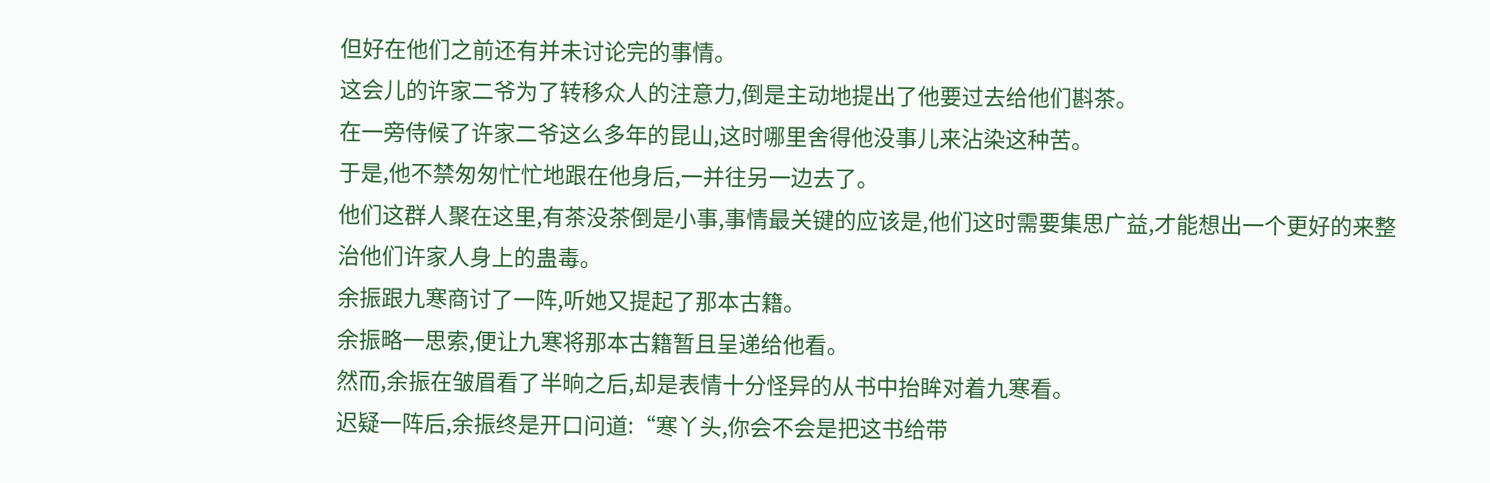但好在他们之前还有并未讨论完的事情。
这会儿的许家二爷为了转移众人的注意力,倒是主动地提出了他要过去给他们斟茶。
在一旁侍候了许家二爷这么多年的昆山,这时哪里舍得他没事儿来沾染这种苦。
于是,他不禁匆匆忙忙地跟在他身后,一并往另一边去了。
他们这群人聚在这里,有茶没茶倒是小事,事情最关键的应该是,他们这时需要集思广益,才能想出一个更好的来整治他们许家人身上的蛊毒。
余振跟九寒商讨了一阵,听她又提起了那本古籍。
余振略一思索,便让九寒将那本古籍暂且呈递给他看。
然而,余振在皱眉看了半晌之后,却是表情十分怪异的从书中抬眸对着九寒看。
迟疑一阵后,余振终是开口问道:“寒丫头,你会不会是把这书给带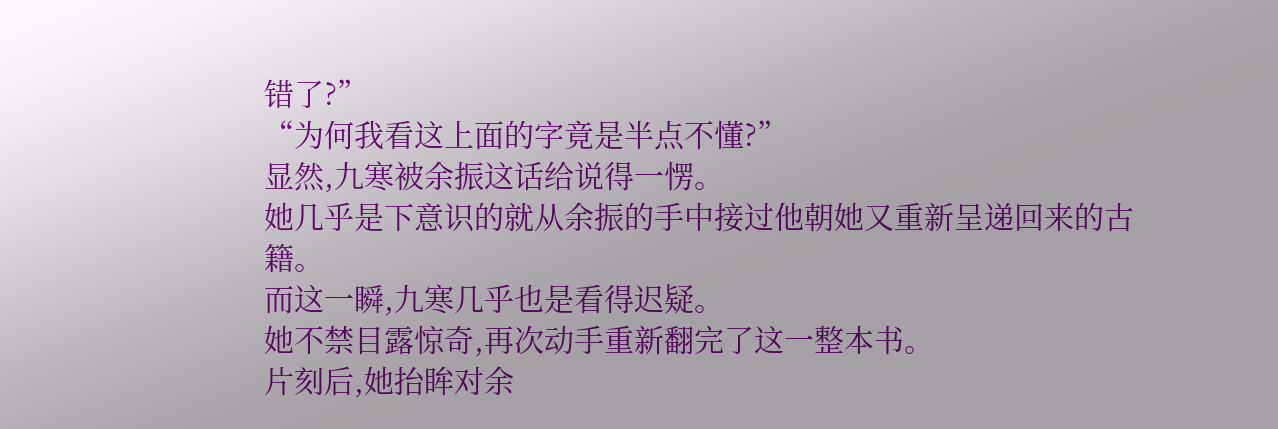错了?”
“为何我看这上面的字竟是半点不懂?”
显然,九寒被余振这话给说得一愣。
她几乎是下意识的就从余振的手中接过他朝她又重新呈递回来的古籍。
而这一瞬,九寒几乎也是看得迟疑。
她不禁目露惊奇,再次动手重新翻完了这一整本书。
片刻后,她抬眸对余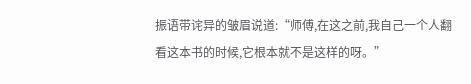振语带诧异的皱眉说道:“师傅,在这之前,我自己一个人翻看这本书的时候,它根本就不是这样的呀。”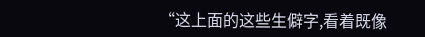“这上面的这些生僻字,看着既像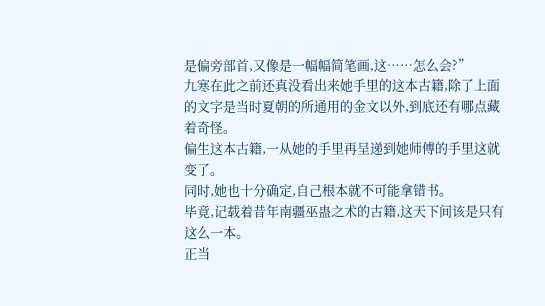是偏旁部首,又像是一幅幅简笔画,这……怎么会?”
九寒在此之前还真没看出来她手里的这本古籍,除了上面的文字是当时夏朝的所通用的金文以外,到底还有哪点藏着奇怪。
偏生这本古籍,一从她的手里再呈递到她师傅的手里这就变了。
同时,她也十分确定,自己根本就不可能拿错书。
毕竟,记载着昔年南疆巫蛊之术的古籍,这天下间该是只有这么一本。
正当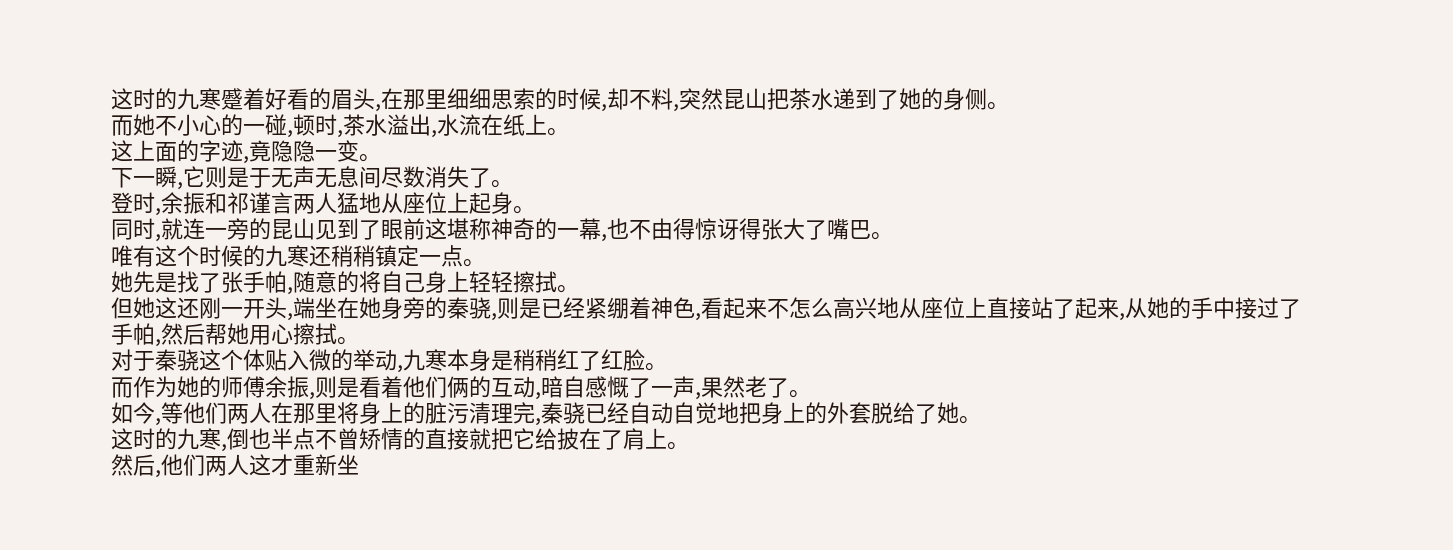这时的九寒蹙着好看的眉头,在那里细细思索的时候,却不料,突然昆山把茶水递到了她的身侧。
而她不小心的一碰,顿时,茶水溢出,水流在纸上。
这上面的字迹,竟隐隐一变。
下一瞬,它则是于无声无息间尽数消失了。
登时,余振和祁谨言两人猛地从座位上起身。
同时,就连一旁的昆山见到了眼前这堪称神奇的一幕,也不由得惊讶得张大了嘴巴。
唯有这个时候的九寒还稍稍镇定一点。
她先是找了张手帕,随意的将自己身上轻轻擦拭。
但她这还刚一开头,端坐在她身旁的秦骁,则是已经紧绷着神色,看起来不怎么高兴地从座位上直接站了起来,从她的手中接过了手帕,然后帮她用心擦拭。
对于秦骁这个体贴入微的举动,九寒本身是稍稍红了红脸。
而作为她的师傅余振,则是看着他们俩的互动,暗自感慨了一声,果然老了。
如今,等他们两人在那里将身上的脏污清理完,秦骁已经自动自觉地把身上的外套脱给了她。
这时的九寒,倒也半点不曾矫情的直接就把它给披在了肩上。
然后,他们两人这才重新坐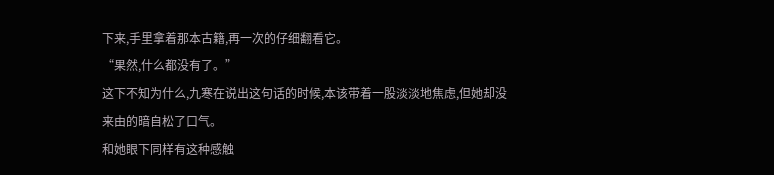下来,手里拿着那本古籍,再一次的仔细翻看它。
“果然,什么都没有了。”
这下不知为什么,九寒在说出这句话的时候,本该带着一股淡淡地焦虑,但她却没来由的暗自松了口气。
和她眼下同样有这种感触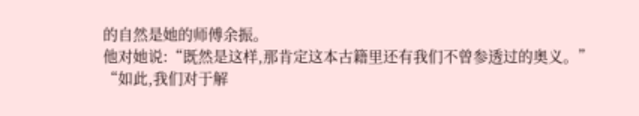的自然是她的师傅余振。
他对她说:“既然是这样,那肯定这本古籍里还有我们不曾参透过的奥义。”
“如此,我们对于解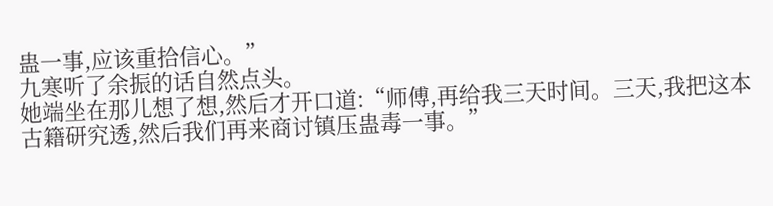蛊一事,应该重拾信心。”
九寒听了余振的话自然点头。
她端坐在那儿想了想,然后才开口道:“师傅,再给我三天时间。三天,我把这本古籍研究透,然后我们再来商讨镇压蛊毒一事。”